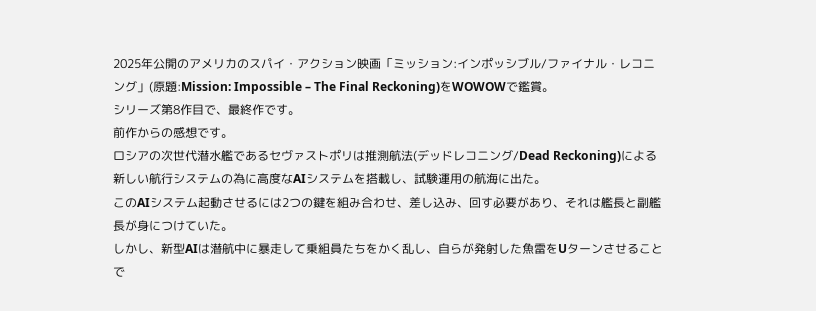2025年公開のアメリカのスパイ・アクション映画「ミッション:インポッシブル/ファイナル・レコニング」(原題:Mission: Impossible – The Final Reckoning)をWOWOWで鑑賞。
シリーズ第8作目で、最終作です。
前作からの感想です。
ロシアの次世代潜水艦であるセヴァストポリは推測航法(デッドレコニング/Dead Reckoning)による新しい航行システムの為に高度なAIシステムを搭載し、試験運用の航海に出た。
このAIシステム起動させるには2つの鍵を組み合わせ、差し込み、回す必要があり、それは艦長と副艦長が身につけていた。
しかし、新型AIは潜航中に暴走して乗組員たちをかく乱し、自らが発射した魚雷をUターンさせることで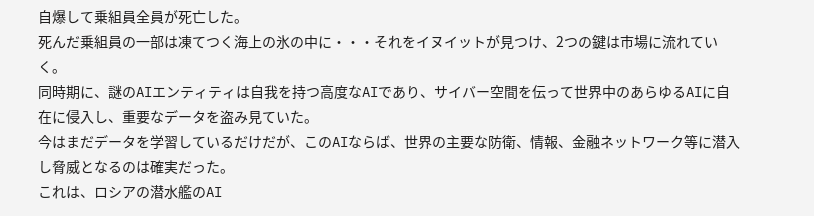自爆して乗組員全員が死亡した。
死んだ乗組員の一部は凍てつく海上の氷の中に・・・それをイヌイットが見つけ、2つの鍵は市場に流れていく。
同時期に、謎のAIエンティティは自我を持つ高度なAIであり、サイバー空間を伝って世界中のあらゆるAIに自在に侵入し、重要なデータを盗み見ていた。
今はまだデータを学習しているだけだが、このAIならば、世界の主要な防衛、情報、金融ネットワーク等に潜入し脅威となるのは確実だった。
これは、ロシアの潜水艦のAI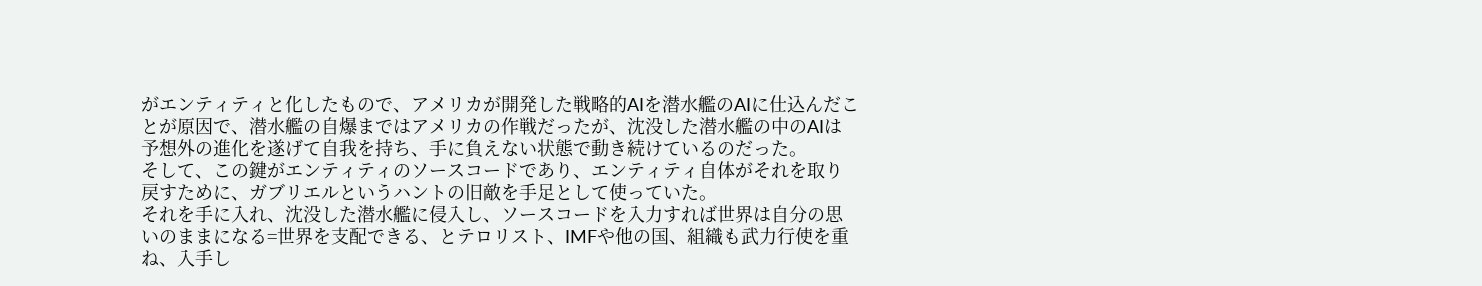がエンティティと化したもので、アメリカが開発した戦略的AIを潜水艦のAIに仕込んだことが原因で、潜水艦の自爆まではアメリカの作戦だったが、沈没した潜水艦の中のAIは予想外の進化を遂げて自我を持ち、手に負えない状態で動き続けているのだった。
そして、この鍵がエンティティのソースコードであり、エンティティ自体がそれを取り戻すために、ガブリエルというハントの旧敵を手足として使っていた。
それを手に入れ、沈没した潜水艦に侵入し、ソースコードを入力すれば世界は自分の思いのままになる=世界を支配できる、とテロリスト、IMFや他の国、組織も武力行使を重ね、入手し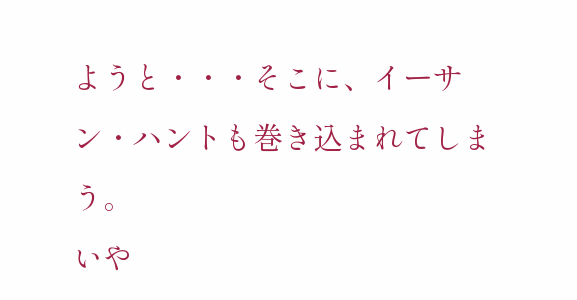ようと・・・そこに、イーサン・ハントも巻き込まれてしまう。
いや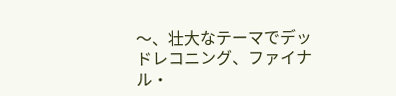〜、壮大なテーマでデッドレコニング、ファイナル・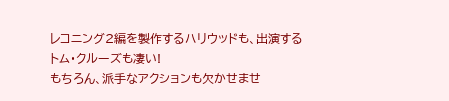レコニング2編を製作するハリウッドも、出演するトム・クルーズも凄い!
もちろん、派手なアクションも欠かせませ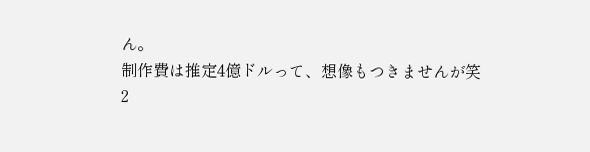ん。
制作費は推定4億ドルって、想像もつきませんが笑
2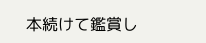本続けて鑑賞し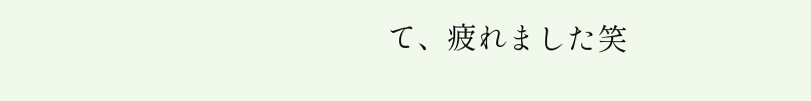て、疲れました笑